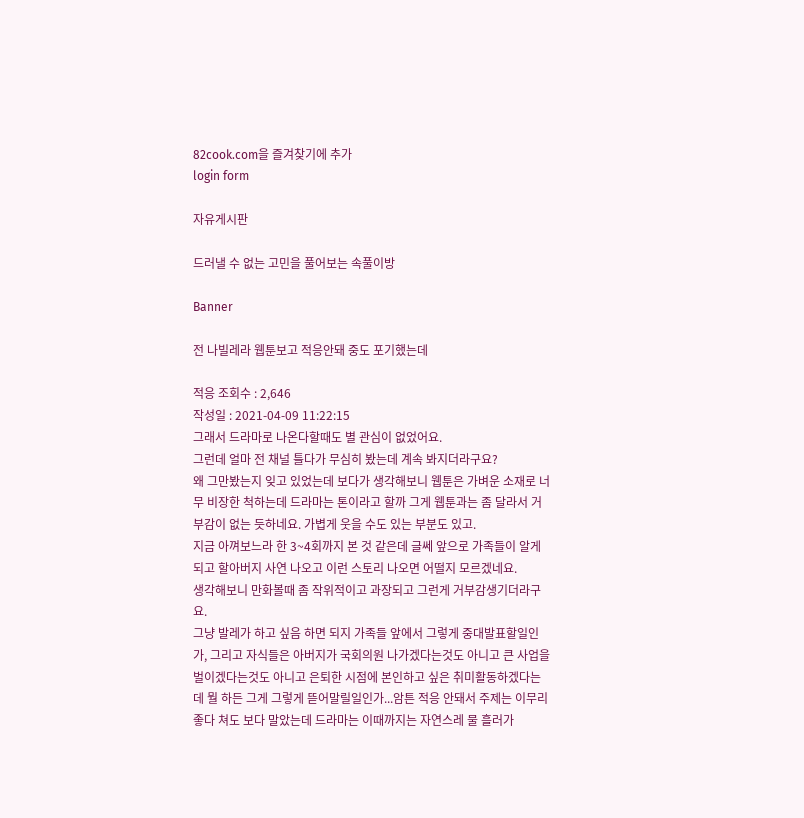82cook.com을 즐겨찾기에 추가
login form

자유게시판

드러낼 수 없는 고민을 풀어보는 속풀이방

Banner

전 나빌레라 웹툰보고 적응안돼 중도 포기했는데

적응 조회수 : 2,646
작성일 : 2021-04-09 11:22:15
그래서 드라마로 나온다할때도 별 관심이 없었어요.
그런데 얼마 전 채널 틀다가 무심히 봤는데 계속 봐지더라구요?
왜 그만봤는지 잊고 있었는데 보다가 생각해보니 웹툰은 가벼운 소재로 너무 비장한 척하는데 드라마는 톤이라고 할까 그게 웹툰과는 좀 달라서 거부감이 없는 듯하네요. 가볍게 웃을 수도 있는 부분도 있고.
지금 아껴보느라 한 3~4회까지 본 것 같은데 글쎄 앞으로 가족들이 알게되고 할아버지 사연 나오고 이런 스토리 나오면 어떨지 모르겠네요.
생각해보니 만화볼때 좀 작위적이고 과장되고 그런게 거부감생기더라구요.
그냥 발레가 하고 싶음 하면 되지 가족들 앞에서 그렇게 중대발표할일인가, 그리고 자식들은 아버지가 국회의원 나가겠다는것도 아니고 큰 사업을 벌이겠다는것도 아니고 은퇴한 시점에 본인하고 싶은 취미활동하겠다는데 뭘 하든 그게 그렇게 뜯어말릴일인가...암튼 적응 안돼서 주제는 이무리 좋다 쳐도 보다 말았는데 드라마는 이때까지는 자연스레 물 흘러가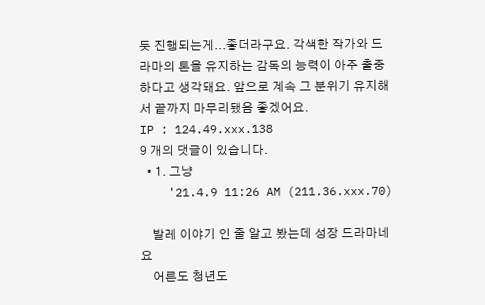듯 진행되는게...좋더라구요. 각색한 작가와 드라마의 톤을 유지하는 감독의 능력이 아주 출중하다고 생각돼요. 앞으로 계속 그 분위기 유지해서 끝까지 마무리됐음 좋겠어요.
IP : 124.49.xxx.138
9 개의 댓글이 있습니다.
  • 1. 그냥
    '21.4.9 11:26 AM (211.36.xxx.70)

    발레 이야기 인 줄 알고 봤는데 성장 드라마네요
    어른도 청년도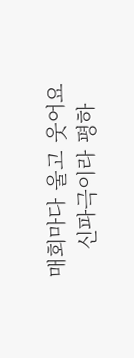매회마다 울고 웃어요
    신파극이라 평하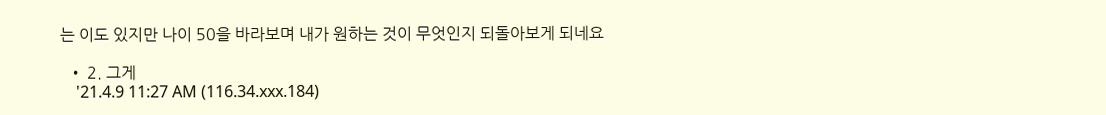는 이도 있지만 나이 50을 바라보며 내가 원하는 것이 무엇인지 되돌아보게 되네요

  • 2. 그게
    '21.4.9 11:27 AM (116.34.xxx.184)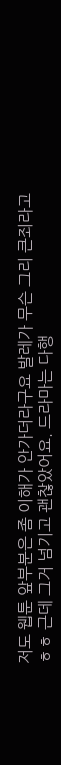저도 웹툰 앞부분은 좀 이해가 안가더라구요 발레가 무슨 그리 큰죄라고 ㅎㅎ 근데 그거 넘기고 괜찮았어요. 드라마는 다행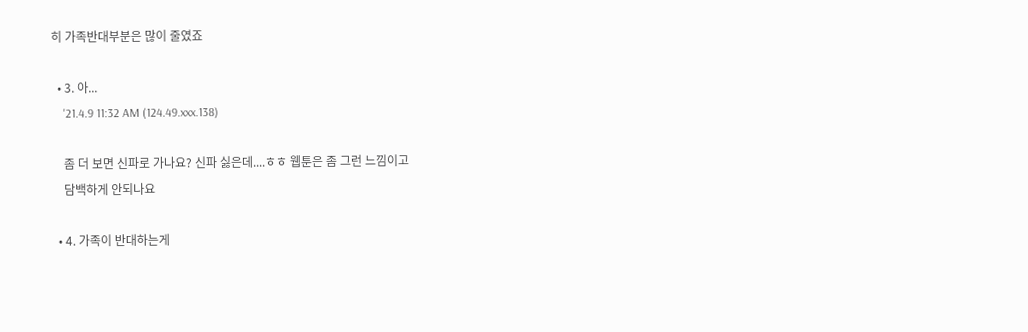히 가족반대부분은 많이 줄였죠

  • 3. 아...
    '21.4.9 11:32 AM (124.49.xxx.138)

    좀 더 보면 신파로 가나요? 신파 싫은데....ㅎㅎ 웹툰은 좀 그런 느낌이고
    담백하게 안되나요

  • 4. 가족이 반대하는게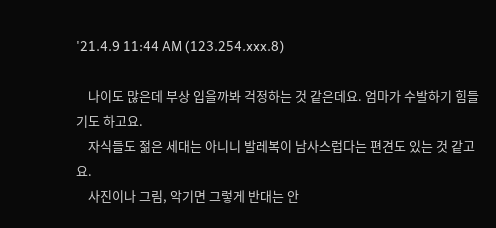'21.4.9 11:44 AM (123.254.xxx.8)

    나이도 많은데 부상 입을까봐 걱정하는 것 같은데요. 엄마가 수발하기 힘들기도 하고요.
    자식들도 젊은 세대는 아니니 발레복이 남사스럽다는 편견도 있는 것 같고요.
    사진이나 그림, 악기면 그렇게 반대는 안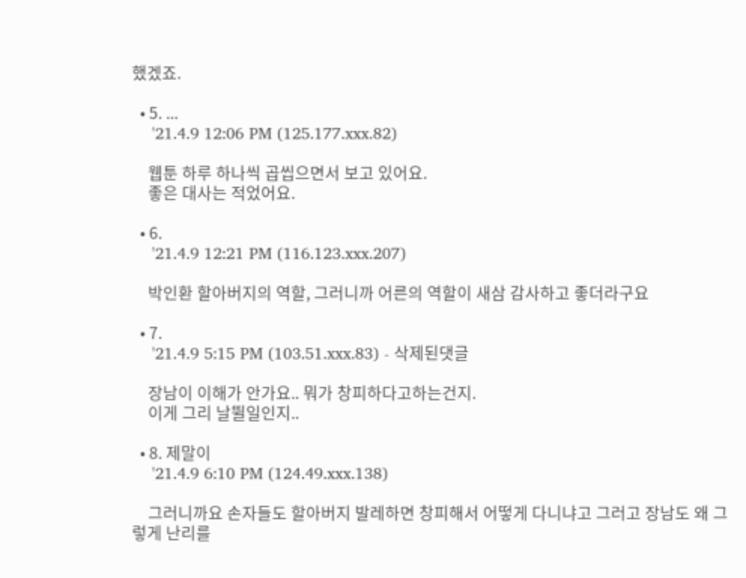했겠죠.

  • 5. ...
    '21.4.9 12:06 PM (125.177.xxx.82)

    웹툰 하루 하나씩 곱씹으면서 보고 있어요.
    좋은 대사는 적었어요.

  • 6.
    '21.4.9 12:21 PM (116.123.xxx.207)

    박인환 할아버지의 역할, 그러니까 어른의 역할이 새삼 감사하고 좋더라구요

  • 7.
    '21.4.9 5:15 PM (103.51.xxx.83) - 삭제된댓글

    장남이 이해가 안가요.. 뭐가 창피하다고하는건지.
    이게 그리 날뛸일인지..

  • 8. 제말이
    '21.4.9 6:10 PM (124.49.xxx.138)

    그러니까요 손자들도 할아버지 발레하면 창피해서 어떻게 다니냐고 그러고 장남도 왜 그렇게 난리를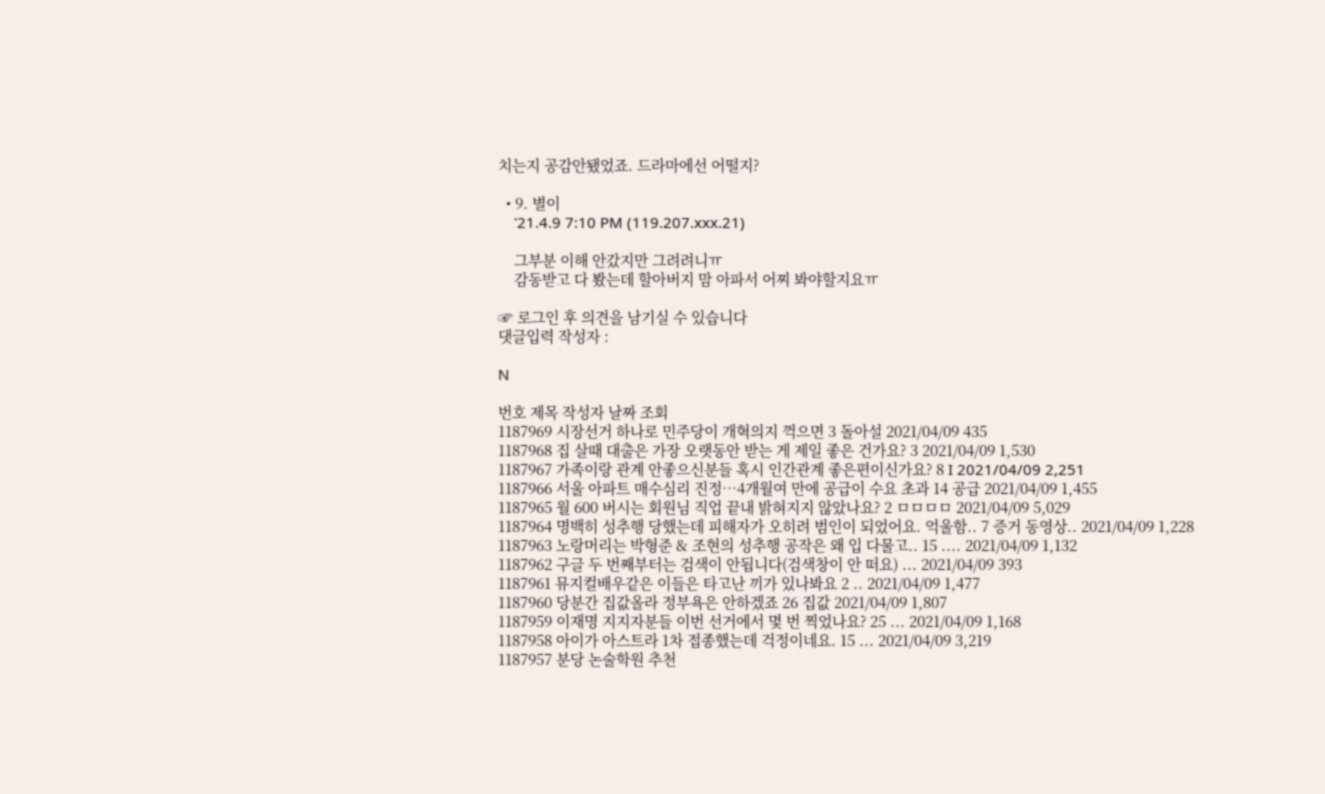치는지 공감안됐었죠. 드라마에선 어떨지?

  • 9. 별이
    '21.4.9 7:10 PM (119.207.xxx.21)

    그부분 이해 안갔지만 그려려니ㅠ
    감동받고 다 봤는데 할아버지 맘 아파서 어찌 봐야할지요ㅠ

☞ 로그인 후 의견을 남기실 수 있습니다
댓글입력 작성자 :

N

번호 제목 작성자 날짜 조회
1187969 시장선거 하나로 민주당이 개혁의지 꺽으면 3 돌아설 2021/04/09 435
1187968 집 살때 대출은 가장 오랫동안 받는 게 제일 좋은 건가요? 3 2021/04/09 1,530
1187967 가족이랑 관계 안좋으신분들 혹시 인간관계 좋은편이신가요? 8 I 2021/04/09 2,251
1187966 서울 아파트 매수심리 진정…4개월여 만에 공급이 수요 초과 14 공급 2021/04/09 1,455
1187965 월 600 버시는 회원님 직업 끝내 밝혀지지 않았나요? 2 ㅁㅁㅁㅁ 2021/04/09 5,029
1187964 명백히 성추행 당했는데 피해자가 오히려 범인이 되었어요. 억울함.. 7 증거 동영상.. 2021/04/09 1,228
1187963 노랑머리는 박형준 & 조현의 성추행 공작은 왜 입 다물고.. 15 .... 2021/04/09 1,132
1187962 구글 두 번째부터는 검색이 안됩니다(검색창이 안 떠요) ... 2021/04/09 393
1187961 뮤지컬배우같은 이들은 타고난 끼가 있나봐요 2 .. 2021/04/09 1,477
1187960 당분간 집값올라 정부욕은 안하겠죠 26 집값 2021/04/09 1,807
1187959 이재명 지지자분들 이번 선거에서 몇 번 찍었나요? 25 ... 2021/04/09 1,168
1187958 아이가 아스트라 1차 접종했는데 걱정이네요. 15 ... 2021/04/09 3,219
1187957 분당 논술학원 추천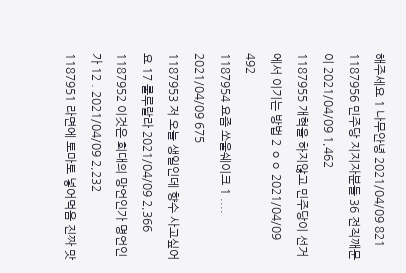해주세요 1 나무안녕 2021/04/09 821
1187956 민주당 지지자분들 36 전직깨문이 2021/04/09 1,462
1187955 개혁을 하지않고 민주당이 선거에서 이기는 방법 2 ㅇㅇ 2021/04/09 492
1187954 요즘 쏘울쉐이크 1 .... 2021/04/09 675
1187953 저 오늘 생일인데 향수 사고싶어요 17 룰루랄라 2021/04/09 2,366
1187952 이것은 희대의 망언인가 명언인가 12 . 2021/04/09 2,232
1187951 라면에 토마토 넣어먹음 진짜 맛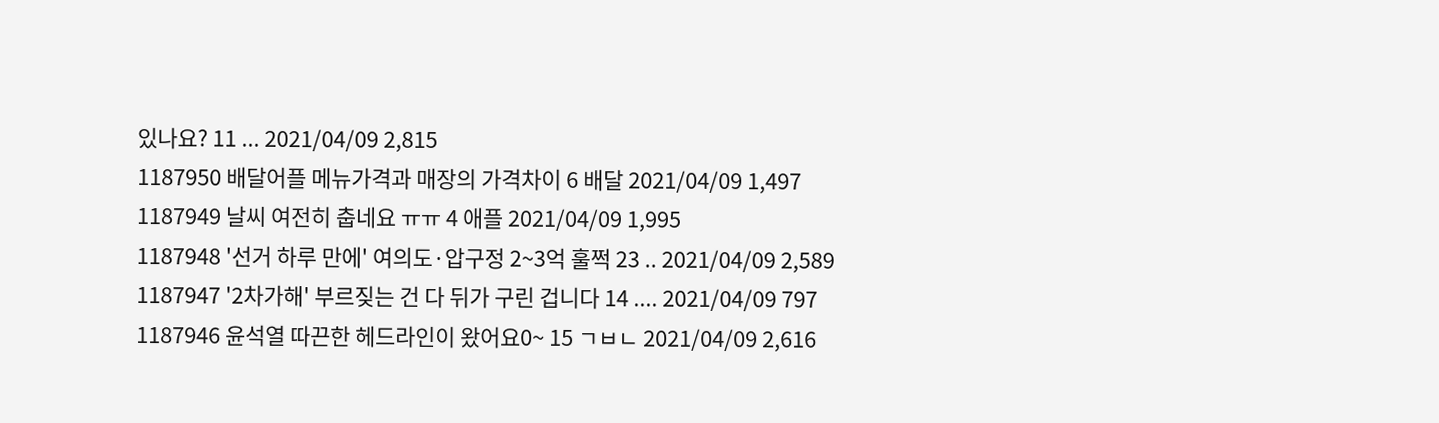있나요? 11 ... 2021/04/09 2,815
1187950 배달어플 메뉴가격과 매장의 가격차이 6 배달 2021/04/09 1,497
1187949 날씨 여전히 춥네요 ㅠㅠ 4 애플 2021/04/09 1,995
1187948 '선거 하루 만에' 여의도·압구정 2~3억 훌쩍 23 .. 2021/04/09 2,589
1187947 '2차가해' 부르짖는 건 다 뒤가 구린 겁니다 14 .... 2021/04/09 797
1187946 윤석열 따끈한 헤드라인이 왔어요0~ 15 ㄱㅂㄴ 2021/04/09 2,616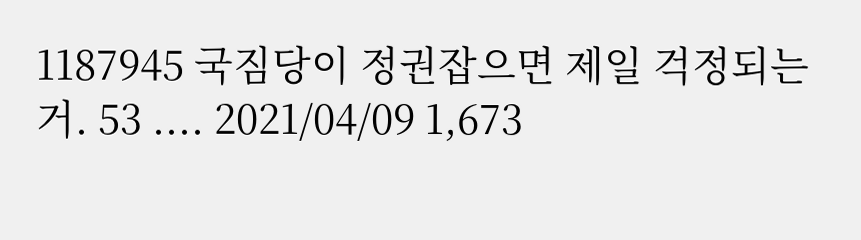1187945 국짐당이 정권잡으면 제일 걱정되는거. 53 .... 2021/04/09 1,673